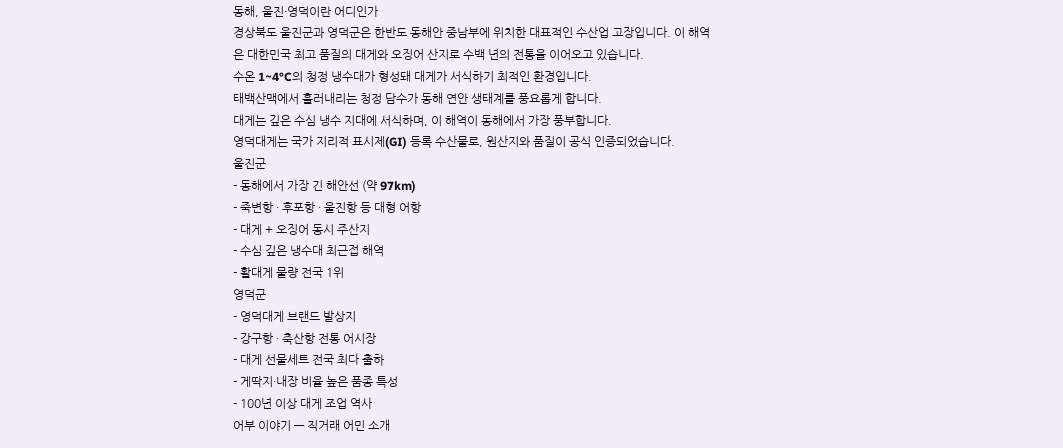동해, 울진·영덕이란 어디인가
경상북도 울진군과 영덕군은 한반도 동해안 중남부에 위치한 대표적인 수산업 고장입니다. 이 해역은 대한민국 최고 품질의 대게와 오징어 산지로 수백 년의 전통을 이어오고 있습니다.
수온 1~4°C의 청정 냉수대가 형성돼 대게가 서식하기 최적인 환경입니다.
태백산맥에서 흘러내리는 청정 담수가 동해 연안 생태계를 풍요롭게 합니다.
대게는 깊은 수심 냉수 지대에 서식하며, 이 해역이 동해에서 가장 풍부합니다.
영덕대게는 국가 지리적 표시제(GI) 등록 수산물로, 원산지와 품질이 공식 인증되었습니다.
울진군
- 동해에서 가장 긴 해안선 (약 97km)
- 죽변항 · 후포항 · 울진항 등 대형 어항
- 대게 + 오징어 동시 주산지
- 수심 깊은 냉수대 최근접 해역
- 활대게 물량 전국 1위
영덕군
- 영덕대게 브랜드 발상지
- 강구항 · 축산항 전통 어시장
- 대게 선물세트 전국 최다 출하
- 게딱지·내장 비율 높은 품종 특성
- 100년 이상 대게 조업 역사
어부 이야기 — 직거래 어민 소개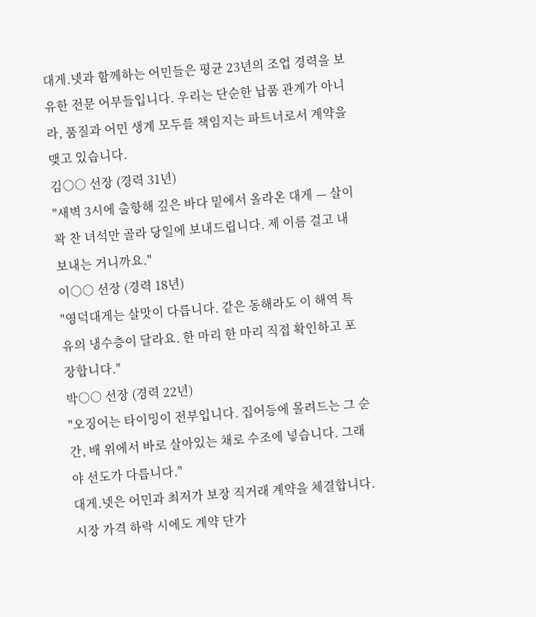대게.넷과 함께하는 어민들은 평균 23년의 조업 경력을 보유한 전문 어부들입니다. 우리는 단순한 납품 관계가 아니라, 품질과 어민 생계 모두를 책임지는 파트너로서 계약을 맺고 있습니다.
김○○ 선장 (경력 31년)
"새벽 3시에 출항해 깊은 바다 밑에서 올라온 대게 — 살이 꽉 찬 녀석만 골라 당일에 보내드립니다. 제 이름 걸고 내보내는 거니까요."
이○○ 선장 (경력 18년)
"영덕대게는 살맛이 다릅니다. 같은 동해라도 이 해역 특유의 냉수층이 달라요. 한 마리 한 마리 직접 확인하고 포장합니다."
박○○ 선장 (경력 22년)
"오징어는 타이밍이 전부입니다. 집어등에 몰려드는 그 순간, 배 위에서 바로 살아있는 채로 수조에 넣습니다. 그래야 선도가 다릅니다."
대게.넷은 어민과 최저가 보장 직거래 계약을 체결합니다. 시장 가격 하락 시에도 계약 단가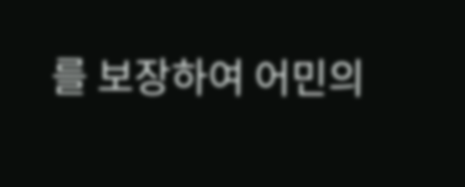를 보장하여 어민의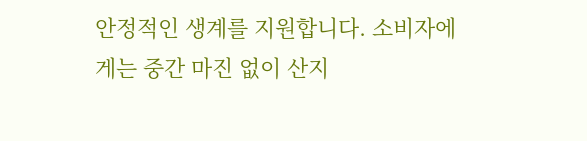안정적인 생계를 지원합니다. 소비자에게는 중간 마진 없이 산지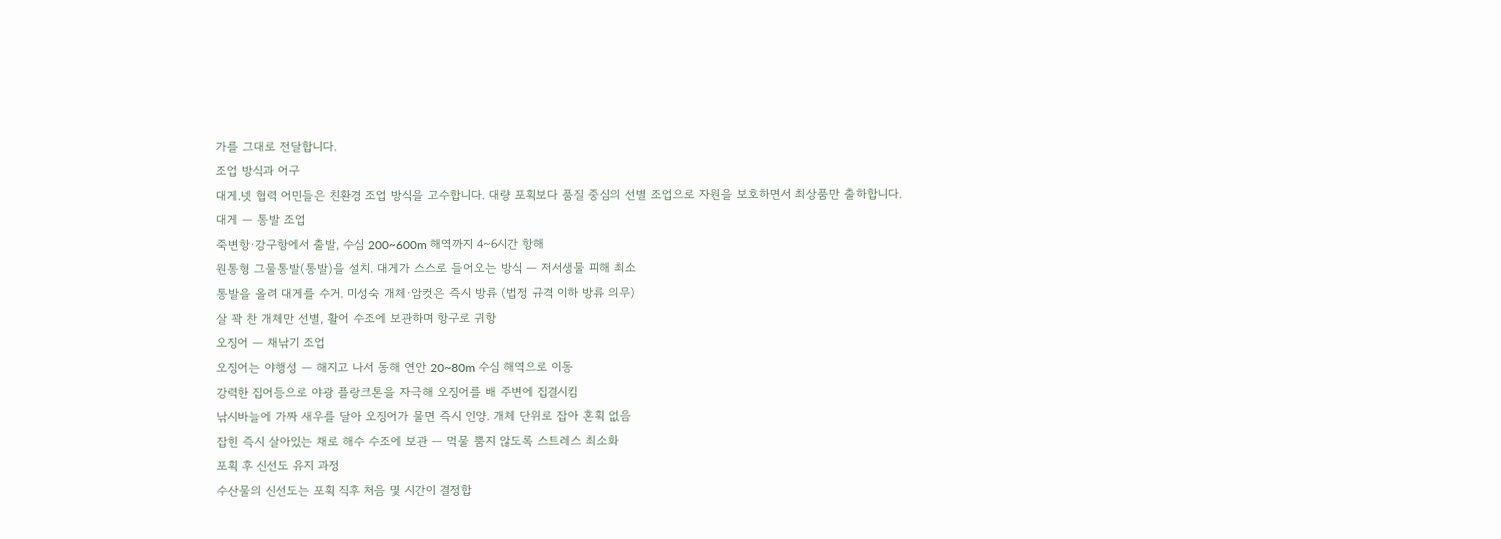가를 그대로 전달합니다.
조업 방식과 어구
대게.넷 협력 어민들은 친환경 조업 방식을 고수합니다. 대량 포획보다 품질 중심의 선별 조업으로 자원을 보호하면서 최상품만 출하합니다.
대게 — 통발 조업
죽변항·강구항에서 출발, 수심 200~600m 해역까지 4~6시간 항해
원통형 그물통발(통발)을 설치. 대게가 스스로 들어오는 방식 — 저서생물 피해 최소
통발을 올려 대게를 수거. 미성숙 개체·암컷은 즉시 방류 (법정 규격 이하 방류 의무)
살 꽉 찬 개체만 선별, 활어 수조에 보관하며 항구로 귀항
오징어 — 채낚기 조업
오징어는 야행성 — 해지고 나서 동해 연안 20~80m 수심 해역으로 이동
강력한 집어등으로 야광 플랑크톤을 자극해 오징어를 배 주변에 집결시킴
낚시바늘에 가짜 새우를 달아 오징어가 물면 즉시 인양. 개체 단위로 잡아 혼획 없음
잡힌 즉시 살아있는 채로 해수 수조에 보관 — 먹물 뿜지 않도록 스트레스 최소화
포획 후 신선도 유지 과정
수산물의 신선도는 포획 직후 처음 몇 시간이 결정합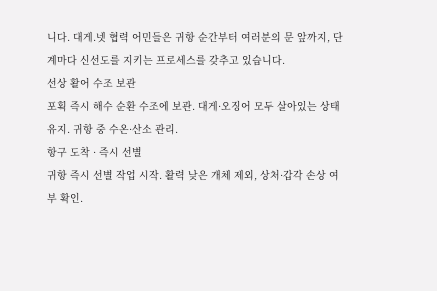니다. 대게.넷 협력 어민들은 귀항 순간부터 여러분의 문 앞까지, 단계마다 신선도를 지키는 프로세스를 갖추고 있습니다.
선상 활어 수조 보관
포획 즉시 해수 순환 수조에 보관. 대게·오징어 모두 살아있는 상태 유지. 귀항 중 수온·산소 관리.
항구 도착 · 즉시 선별
귀항 즉시 선별 작업 시작. 활력 낮은 개체 제외, 상처·갑각 손상 여부 확인.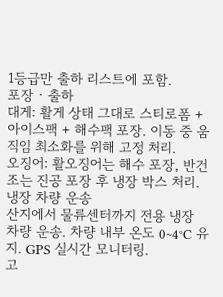1등급만 출하 리스트에 포함.
포장 · 출하
대게: 활게 상태 그대로 스티로폼 + 아이스팩 + 해수팩 포장. 이동 중 움직임 최소화를 위해 고정 처리.
오징어: 활오징어는 해수 포장, 반건조는 진공 포장 후 냉장 박스 처리.
냉장 차량 운송
산지에서 물류센터까지 전용 냉장 차량 운송. 차량 내부 온도 0~4°C 유지. GPS 실시간 모니터링.
고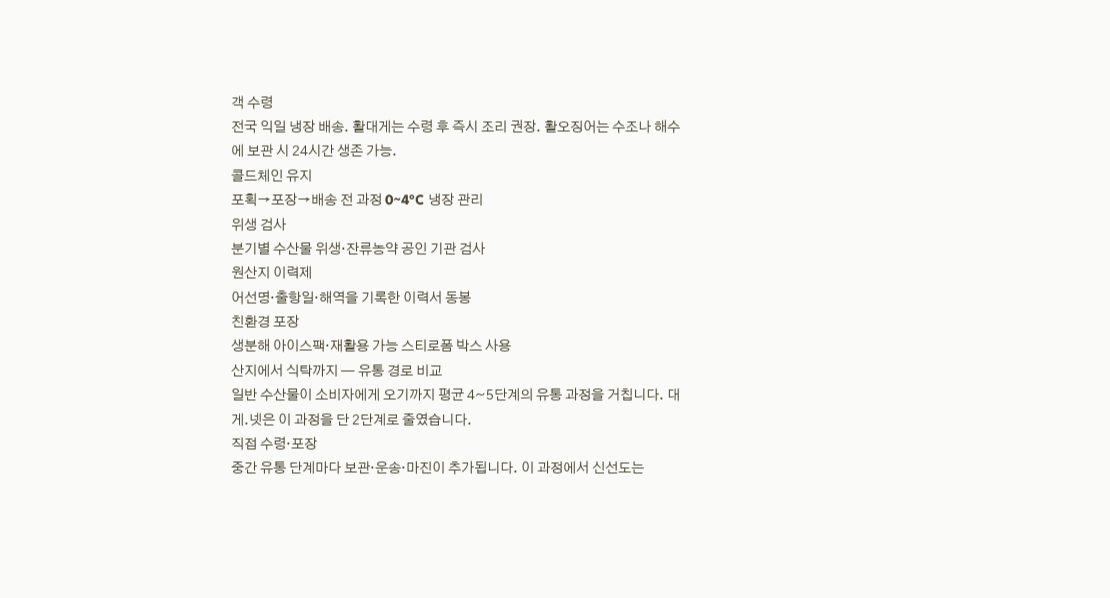객 수령
전국 익일 냉장 배송. 활대게는 수령 후 즉시 조리 권장. 활오징어는 수조나 해수에 보관 시 24시간 생존 가능.
콜드체인 유지
포획→포장→배송 전 과정 0~4°C 냉장 관리
위생 검사
분기별 수산물 위생·잔류농약 공인 기관 검사
원산지 이력제
어선명·출항일·해역을 기록한 이력서 동봉
친환경 포장
생분해 아이스팩·재활용 가능 스티로폼 박스 사용
산지에서 식탁까지 — 유통 경로 비교
일반 수산물이 소비자에게 오기까지 평균 4~5단계의 유통 과정을 거칩니다. 대게.넷은 이 과정을 단 2단계로 줄였습니다.
직접 수령·포장
중간 유통 단계마다 보관·운송·마진이 추가됩니다. 이 과정에서 신선도는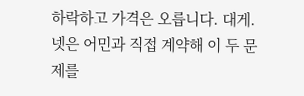하락하고 가격은 오릅니다. 대게.넷은 어민과 직접 계약해 이 두 문제를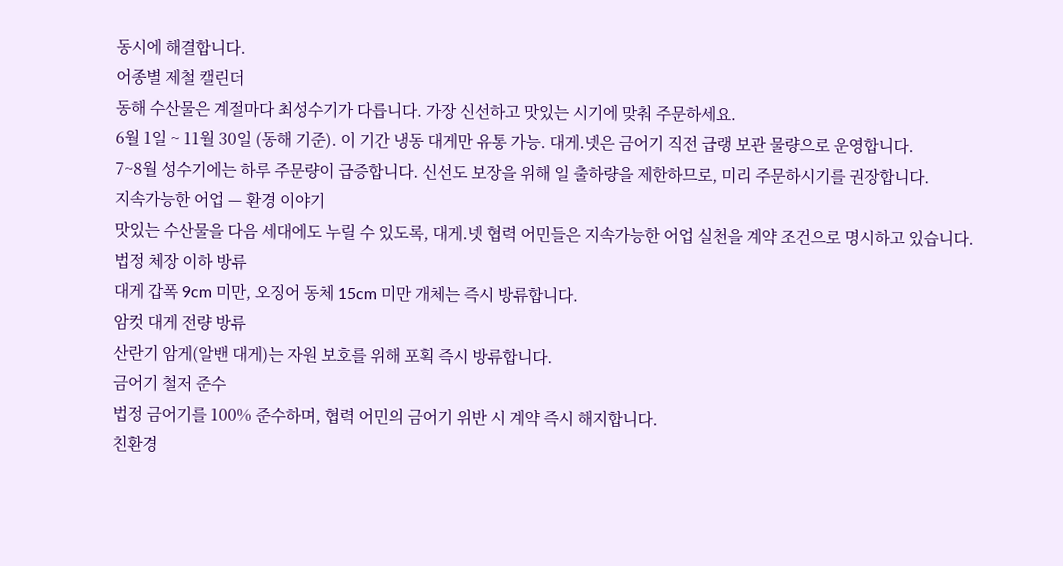동시에 해결합니다.
어종별 제철 캘린더
동해 수산물은 계절마다 최성수기가 다릅니다. 가장 신선하고 맛있는 시기에 맞춰 주문하세요.
6월 1일 ~ 11월 30일 (동해 기준). 이 기간 냉동 대게만 유통 가능. 대게.넷은 금어기 직전 급랭 보관 물량으로 운영합니다.
7~8월 성수기에는 하루 주문량이 급증합니다. 신선도 보장을 위해 일 출하량을 제한하므로, 미리 주문하시기를 권장합니다.
지속가능한 어업 — 환경 이야기
맛있는 수산물을 다음 세대에도 누릴 수 있도록, 대게.넷 협력 어민들은 지속가능한 어업 실천을 계약 조건으로 명시하고 있습니다.
법정 체장 이하 방류
대게 갑폭 9cm 미만, 오징어 동체 15cm 미만 개체는 즉시 방류합니다.
암컷 대게 전량 방류
산란기 암게(알밴 대게)는 자원 보호를 위해 포획 즉시 방류합니다.
금어기 철저 준수
법정 금어기를 100% 준수하며, 협력 어민의 금어기 위반 시 계약 즉시 해지합니다.
친환경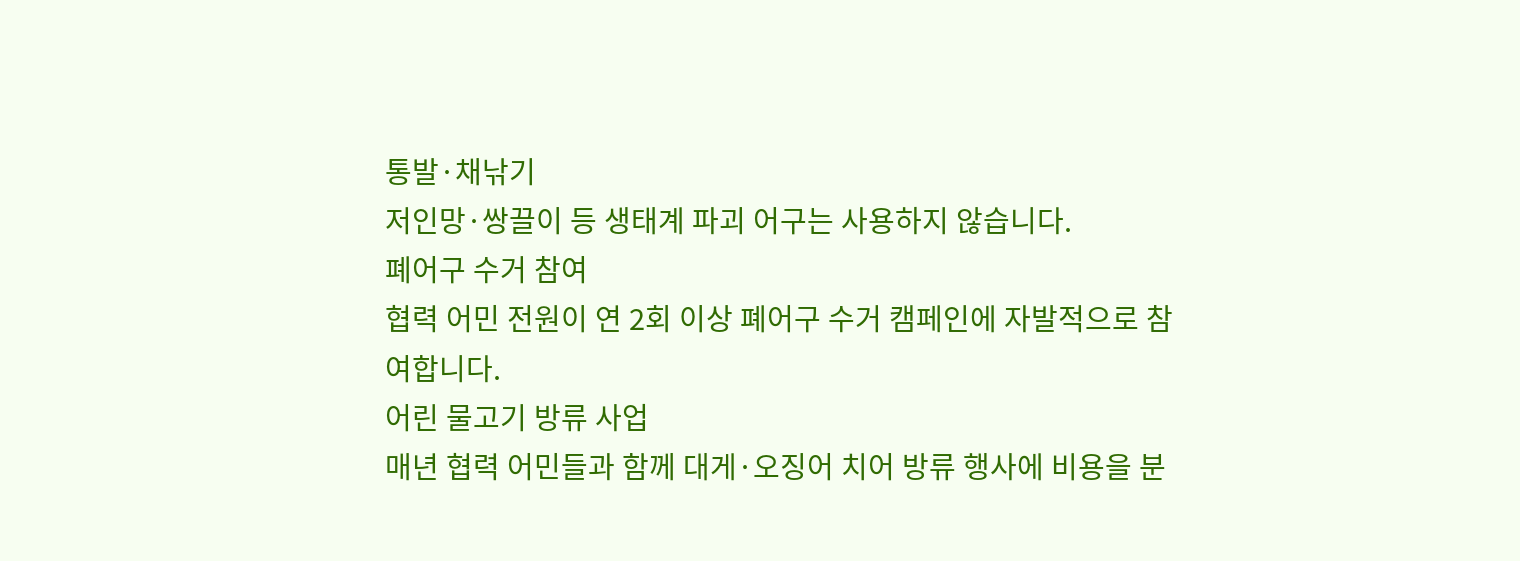통발·채낚기
저인망·쌍끌이 등 생태계 파괴 어구는 사용하지 않습니다.
폐어구 수거 참여
협력 어민 전원이 연 2회 이상 폐어구 수거 캠페인에 자발적으로 참여합니다.
어린 물고기 방류 사업
매년 협력 어민들과 함께 대게·오징어 치어 방류 행사에 비용을 분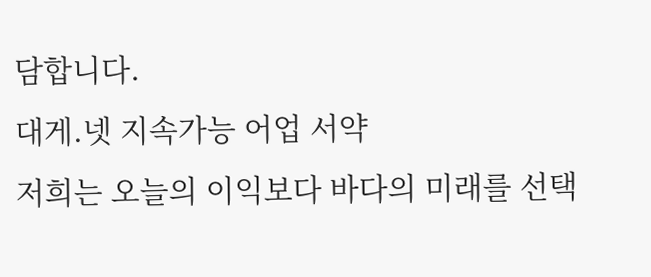담합니다.
대게.넷 지속가능 어업 서약
저희는 오늘의 이익보다 바다의 미래를 선택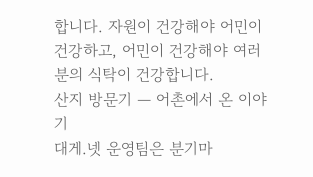합니다. 자원이 건강해야 어민이 건강하고, 어민이 건강해야 여러분의 식탁이 건강합니다.
산지 방문기 — 어촌에서 온 이야기
대게.넷 운영팀은 분기마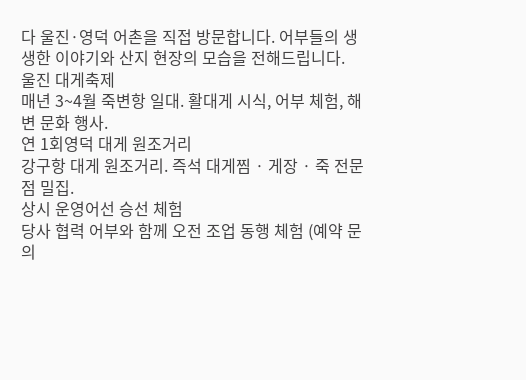다 울진·영덕 어촌을 직접 방문합니다. 어부들의 생생한 이야기와 산지 현장의 모습을 전해드립니다.
울진 대게축제
매년 3~4월 죽변항 일대. 활대게 시식, 어부 체험, 해변 문화 행사.
연 1회영덕 대게 원조거리
강구항 대게 원조거리. 즉석 대게찜 · 게장 · 죽 전문점 밀집.
상시 운영어선 승선 체험
당사 협력 어부와 함께 오전 조업 동행 체험 (예약 문의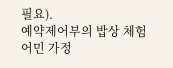필요).
예약제어부의 밥상 체험
어민 가정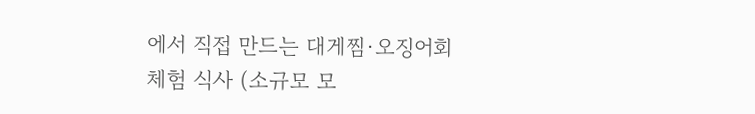에서 직접 만드는 대게찜·오징어회 체험 식사 (소규모 모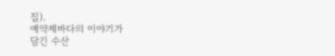집).
예약제바다의 이야기가
담긴 수산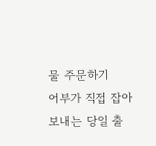물 주문하기
어부가 직접 잡아 보내는 당일 출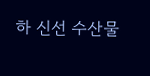하 신선 수산물